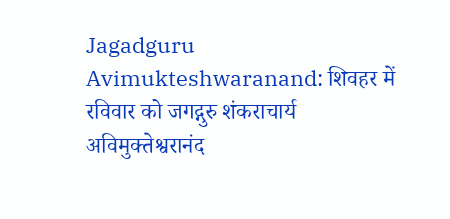Jagadguru Avimukteshwaranand: शिवहर में रविवार को जगद्गुरु शंकराचार्य अविमुक्तेश्वरानंद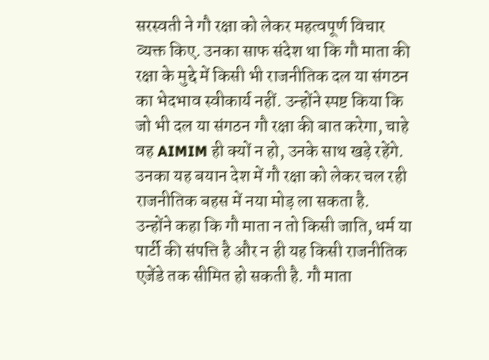सरस्वती ने गौ रक्षा को लेकर महत्वपूर्ण विचार व्यक्त किए. उनका साफ संदेश था कि गौ माता की रक्षा के मुद्दे में किसी भी राजनीतिक दल या संगठन का भेदभाव स्वीकार्य नहीं. उन्होंने स्पष्ट किया कि जो भी दल या संगठन गौ रक्षा की बात करेगा, चाहे वह AIMIM ही क्यों न हो, उनके साथ खड़े रहेंगे. उनका यह बयान देश में गौ रक्षा को लेकर चल रही राजनीतिक बहस में नया मोड़ ला सकता है.
उन्होंने कहा कि गौ माता न तो किसी जाति, धर्म या पार्टी की संपत्ति है और न ही यह किसी राजनीतिक एजेंडे तक सीमित हो सकती है. गौ माता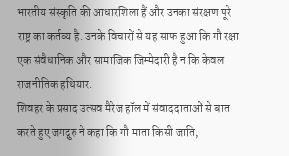भारतीय संस्कृति की आधारशिला हैं और उनका संरक्षण पूरे राष्ट्र का कर्तव्य है. उनके विचारों से यह साफ हुआ कि गौ रक्षा एक संवैधानिक और सामाजिक जिम्मेदारी है न कि केवल राजनीतिक हथियार.
शिवहर के प्रसाद उत्सव मैरेज हॉल में संवाददाताओं से बात करते हुए जगद्गुरु ने कहा कि गौ माता किसी जाति,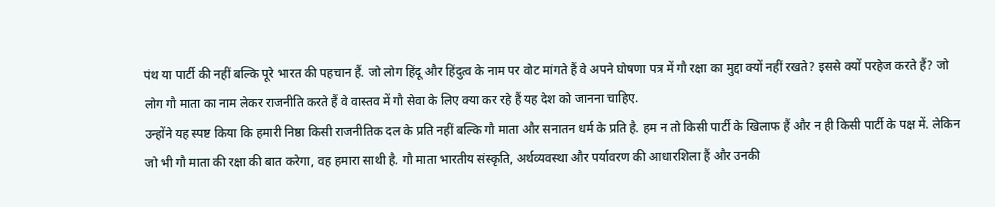पंथ या पार्टी की नहीं बल्कि पूरे भारत की पहचान हैं. जो लोग हिंदू और हिंदुत्व के नाम पर वोट मांगते हैं वे अपने घोषणा पत्र में गौ रक्षा का मुद्दा क्यों नहीं रखते? इससे क्यों परहेज करते हैं? जो लोग गौ माता का नाम लेकर राजनीति करते हैं वे वास्तव में गौ सेवा के लिए क्या कर रहे हैं यह देश को जानना चाहिए.
उन्होंने यह स्पष्ट किया कि हमारी निष्ठा किसी राजनीतिक दल के प्रति नहीं बल्कि गौ माता और सनातन धर्म के प्रति है. हम न तो किसी पार्टी के खिलाफ हैं और न ही किसी पार्टी के पक्ष में. लेकिन जो भी गौ माता की रक्षा की बात करेगा, वह हमारा साथी है. गौ माता भारतीय संस्कृति, अर्थव्यवस्था और पर्यावरण की आधारशिला हैं और उनकी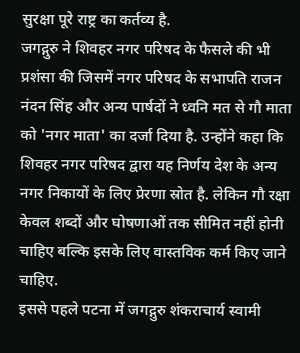सुरक्षा पूरे राष्ट्र का कर्तव्य है.
जगद्गुरु ने शिवहर नगर परिषद के फैसले की भी प्रशंसा की जिसमें नगर परिषद के सभापति राजन नंदन सिंह और अन्य पार्षदों ने ध्वनि मत से गौ माता को 'नगर माता' का दर्जा दिया है. उन्होंने कहा कि शिवहर नगर परिषद द्वारा यह निर्णय देश के अन्य नगर निकायों के लिए प्रेरणा स्रोत है. लेकिन गौ रक्षा केवल शब्दों और घोषणाओं तक सीमित नहीं होनी चाहिए बल्कि इसके लिए वास्तविक कर्म किए जाने चाहिए.
इससे पहले पटना में जगद्गुरु शंकराचार्य स्वामी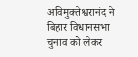अविमुक्तेश्वरानंद ने बिहार विधानसभा चुनाव को लेकर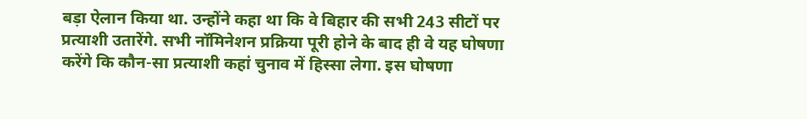बड़ा ऐलान किया था. उन्होंने कहा था कि वे बिहार की सभी 243 सीटों पर प्रत्याशी उतारेंगे. सभी नॉमिनेशन प्रक्रिया पूरी होने के बाद ही वे यह घोषणा करेंगे कि कौन-सा प्रत्याशी कहां चुनाव में हिस्सा लेगा. इस घोषणा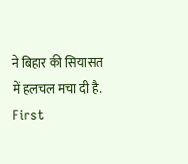ने बिहार की सियासत में हलचल मचा दी है. First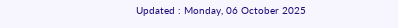Updated : Monday, 06 October 2025